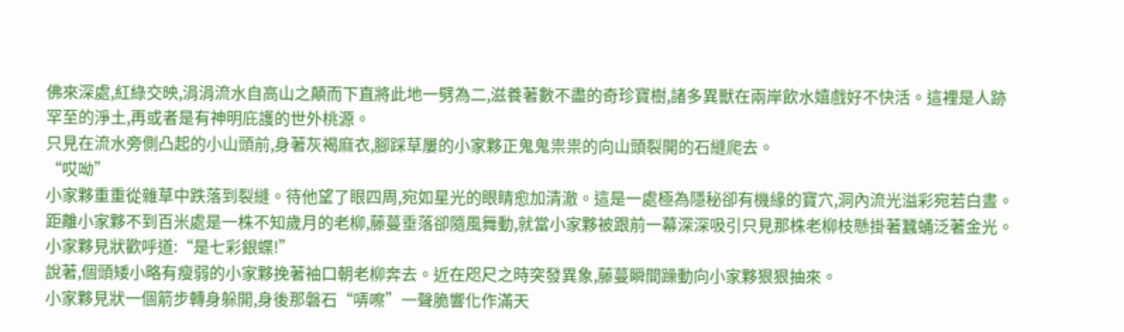佛來深處,紅綠交映,涓涓流水自高山之顛而下直將此地一劈為二,滋養著數不盡的奇珍寶樹,諸多異獸在兩岸飲水嬉戲好不快活。這裡是人跡罕至的淨土,再或者是有神明庇護的世外桃源。
只見在流水旁側凸起的小山頭前,身著灰褐麻衣,腳踩草屢的小家夥正鬼鬼祟祟的向山頭裂開的石縫爬去。
“哎呦”
小家夥重重從雜草中跌落到裂縫。待他望了眼四周,宛如星光的眼睛愈加清澈。這是一處極為隱秘卻有機緣的寶穴,洞內流光溢彩宛若白晝。距離小家夥不到百米處是一株不知歲月的老柳,藤蔓垂落卻隨風舞動,就當小家夥被跟前一幕深深吸引只見那株老柳枝懸掛著蠶蛹泛著金光。
小家夥見狀歡呼道:“是七彩銀蝶!”
說著,個頭矮小略有瘦弱的小家夥挽著袖口朝老柳奔去。近在咫尺之時突發異象,藤蔓瞬間躁動向小家夥狠狠抽來。
小家夥見狀一個箭步轉身躲開,身後那磐石“哢嚓”一聲脆響化作滿天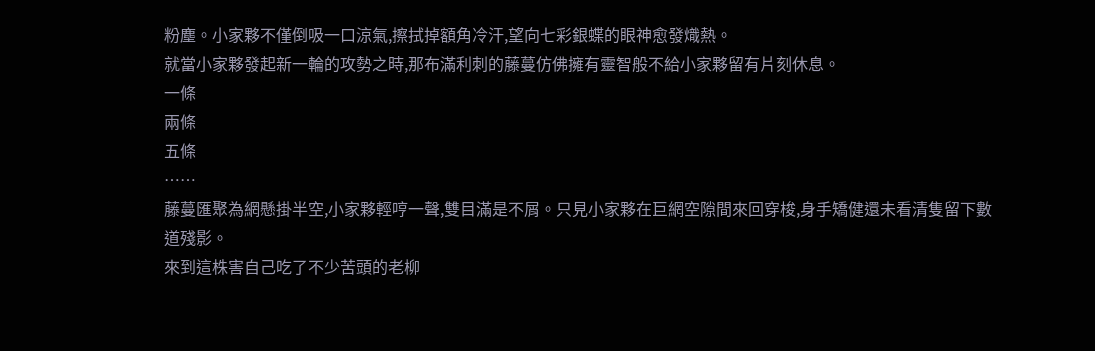粉塵。小家夥不僅倒吸一口涼氣,擦拭掉額角冷汗,望向七彩銀蝶的眼神愈發熾熱。
就當小家夥發起新一輪的攻勢之時,那布滿利刺的藤蔓仿佛擁有靈智般不給小家夥留有片刻休息。
一條
兩條
五條
……
藤蔓匯聚為網懸掛半空,小家夥輕哼一聲,雙目滿是不屑。只見小家夥在巨網空隙間來回穿梭,身手矯健還未看清隻留下數道殘影。
來到這株害自己吃了不少苦頭的老柳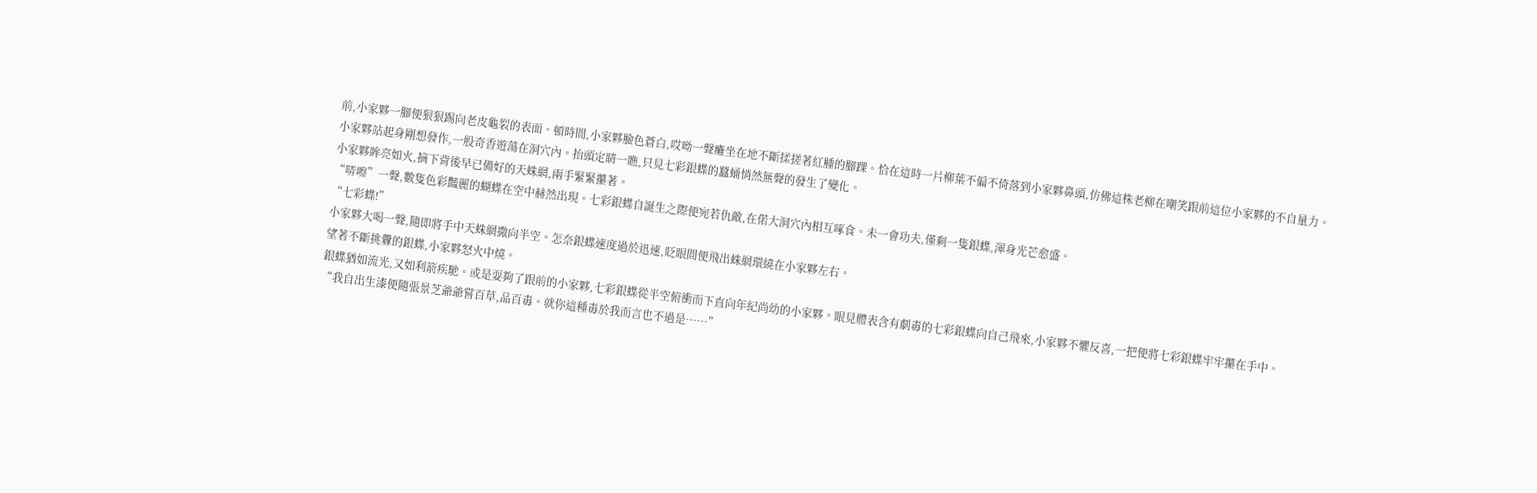前,小家夥一腳便狠狠踢向老皮龜裂的表面。頓時間,小家夥臉色蒼白,哎呦一聲癱坐在地不斷揉搓著紅腫的腳踝。恰在這時一片柳葉不偏不倚落到小家夥鼻頭,仿佛這株老柳在嘲笑跟前這位小家夥的不自量力。
小家夥站起身剛想發作,一股奇香遊蕩在洞穴內。抬頭定睛一瞧,只見七彩銀蝶的蠶蛹悄然無聲的發生了變化。
小家夥眸亮如火,摘下背後早已備好的天蛛網,兩手緊緊攥著。
“哢嚓”一聲,數隻色彩豔麗的蝴蝶在空中赫然出現。七彩銀蝶自誕生之際便宛若仇敵,在偌大洞穴內相互啄食。未一會功夫,僅剩一隻銀蝶,渾身光芒愈盛。
“七彩蝶!”
小家夥大喝一聲,隨即將手中天蛛網撒向半空。怎奈銀蝶速度過於迅速,眨眼間便飛出蛛網環繞在小家夥左右。
望著不斷挑釁的銀蝶,小家夥怒火中燒。
銀蝶猶如流光,又如利箭疾馳。或是耍夠了跟前的小家夥,七彩銀蝶從半空俯衝而下直向年紀尚幼的小家夥。眼見體表含有劇毒的七彩銀蝶向自己飛來,小家夥不懼反喜,一把便將七彩銀蝶牢牢攥在手中。
“我自出生漆便隨張景芝爺爺嘗百草,品百毒。就你這種毒於我而言也不過是……”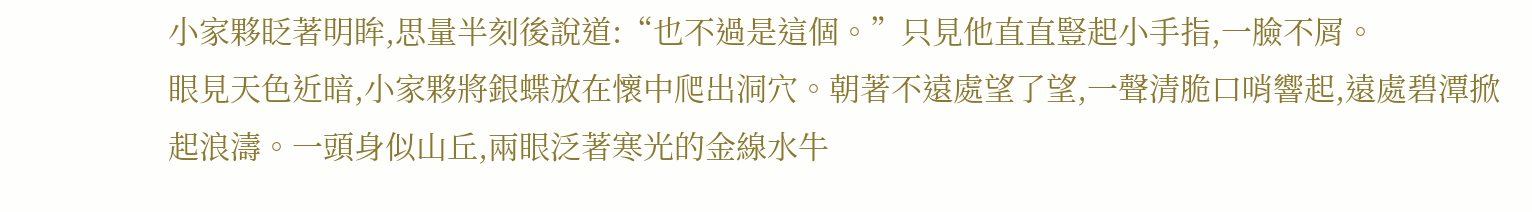小家夥眨著明眸,思量半刻後說道:“也不過是這個。”只見他直直豎起小手指,一臉不屑。
眼見天色近暗,小家夥將銀蝶放在懷中爬出洞穴。朝著不遠處望了望,一聲清脆口哨響起,遠處碧潭掀起浪濤。一頭身似山丘,兩眼泛著寒光的金線水牛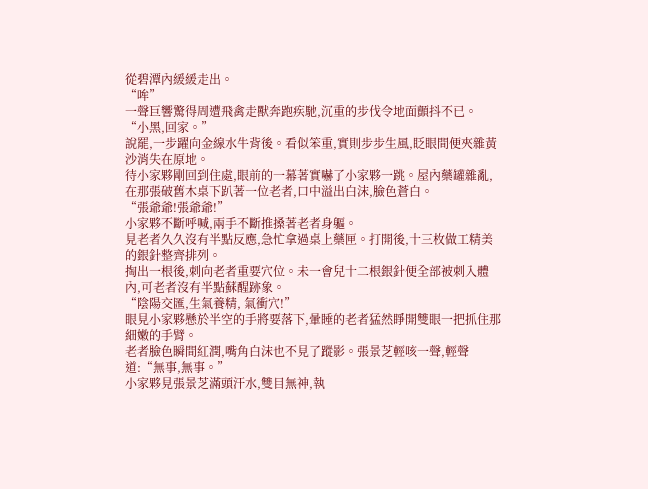從碧潭內緩緩走出。
“哞”
一聲巨響驚得周遭飛禽走獸奔跑疾馳,沉重的步伐令地面顫抖不已。
“小黑,回家。”
說罷,一步躍向金線水牛背後。看似笨重,實則步步生風,眨眼間便夾雜黃沙消失在原地。
待小家夥剛回到住處,眼前的一幕著實嚇了小家夥一跳。屋內藥罐雜亂,在那張破舊木桌下趴著一位老者,口中溢出白沫,臉色蒼白。
“張爺爺!張爺爺!”
小家夥不斷呼喊,兩手不斷推搡著老者身軀。
見老者久久沒有半點反應,急忙拿過桌上藥匣。打開後,十三枚做工精美的銀針整齊排列。
掏出一根後,刺向老者重要穴位。未一會兒十二根銀針便全部被刺入體內,可老者沒有半點蘇醒跡象。
“陰陽交匯,生氣養精, 氣衝穴!”
眼見小家夥懸於半空的手將要落下,暈睡的老者猛然睜開雙眼一把抓住那細嫩的手臂。
老者臉色瞬間紅潤,嘴角白沫也不見了蹤影。張景芝輕咳一聲,輕聲道:“無事,無事。”
小家夥見張景芝滿頭汗水,雙目無神,執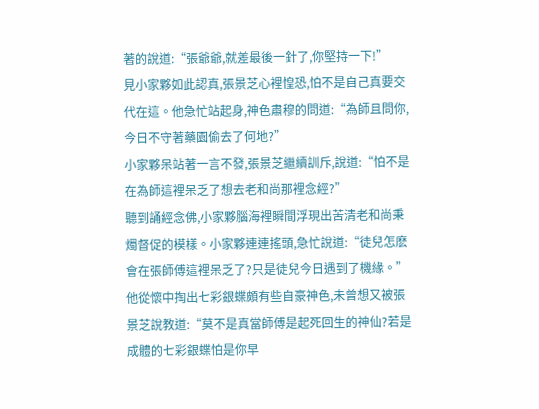著的說道:“張爺爺,就差最後一針了,你堅持一下!”
見小家夥如此認真,張景芝心裡惶恐,怕不是自己真要交代在這。他急忙站起身,神色肅穆的問道:“為師且問你,今日不守著藥園偷去了何地?”
小家夥呆站著一言不發,張景芝繼續訓斥,說道:“怕不是在為師這裡呆乏了想去老和尚那裡念經?”
聽到誦經念佛,小家夥腦海裡瞬間浮現出苦清老和尚秉燭督促的模樣。小家夥連連搖頭,急忙說道:“徒兒怎麽會在張師傅這裡呆乏了?只是徒兒今日遇到了機緣。”
他從懷中掏出七彩銀蝶頗有些自豪神色,未曾想又被張景芝說教道:“莫不是真當師傅是起死回生的神仙?若是成體的七彩銀蝶怕是你早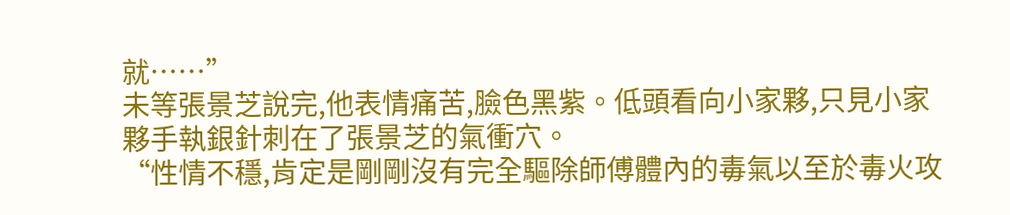就……”
未等張景芝說完,他表情痛苦,臉色黑紫。低頭看向小家夥,只見小家夥手執銀針刺在了張景芝的氣衝穴。
“性情不穩,肯定是剛剛沒有完全驅除師傅體內的毒氣以至於毒火攻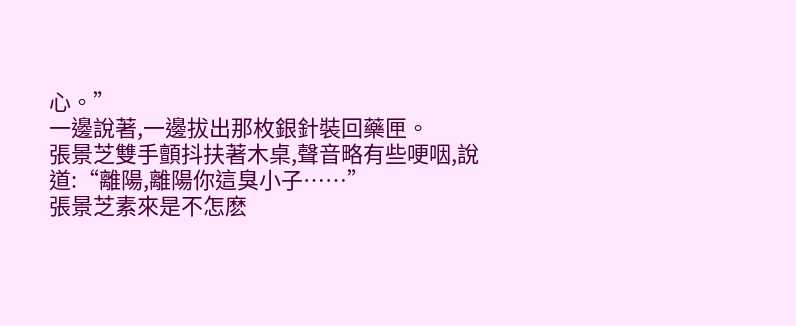心。”
一邊說著,一邊拔出那枚銀針裝回藥匣。
張景芝雙手顫抖扶著木桌,聲音略有些哽咽,說道:“離陽,離陽你這臭小子……”
張景芝素來是不怎麽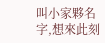叫小家夥名字,想來此刻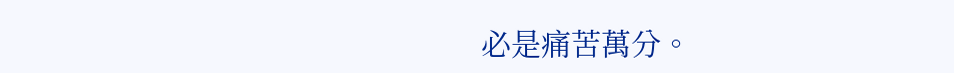必是痛苦萬分。